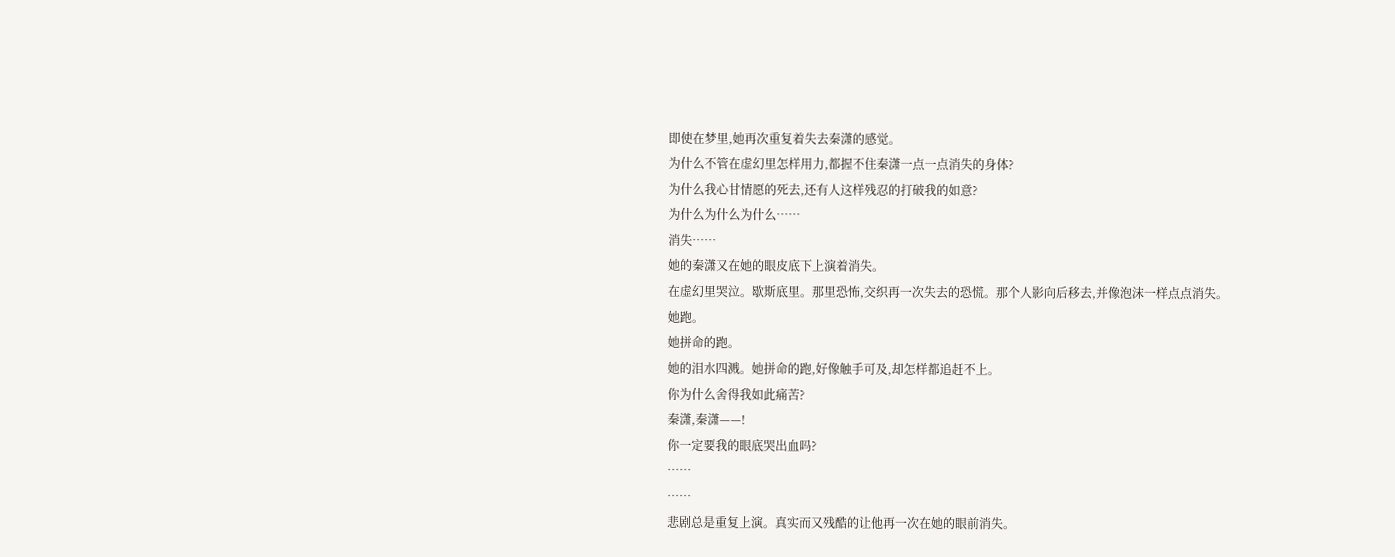即使在梦里,她再次重复着失去秦潇的感觉。
为什么不管在虚幻里怎样用力,都握不住秦潇一点一点消失的身体?
为什么我心甘情愿的死去,还有人这样残忍的打破我的如意?
为什么为什么为什么……
消失……
她的秦潇又在她的眼皮底下上演着消失。
在虚幻里哭泣。歇斯底里。那里恐怖,交织再一次失去的恐慌。那个人影向后移去,并像泡沫一样点点消失。
她跑。
她拼命的跑。
她的泪水四溅。她拼命的跑,好像触手可及,却怎样都追赶不上。
你为什么舍得我如此痛苦?
秦潇,秦潇——!
你一定要我的眼底哭出血吗?
……
……
悲剧总是重复上演。真实而又残酷的让他再一次在她的眼前消失。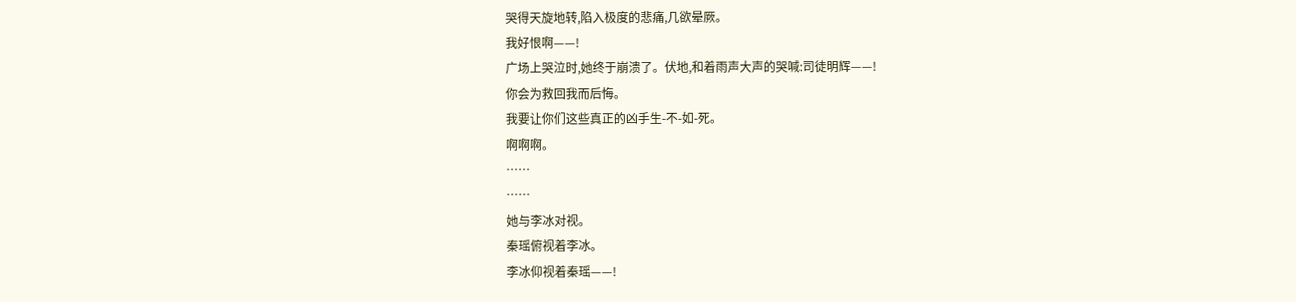哭得天旋地转,陷入极度的悲痛,几欲晕厥。
我好恨啊——!
广场上哭泣时,她终于崩溃了。伏地,和着雨声大声的哭喊:司徒明辉——!
你会为救回我而后悔。
我要让你们这些真正的凶手生-不-如-死。
啊啊啊。
……
……
她与李冰对视。
秦瑶俯视着李冰。
李冰仰视着秦瑶——!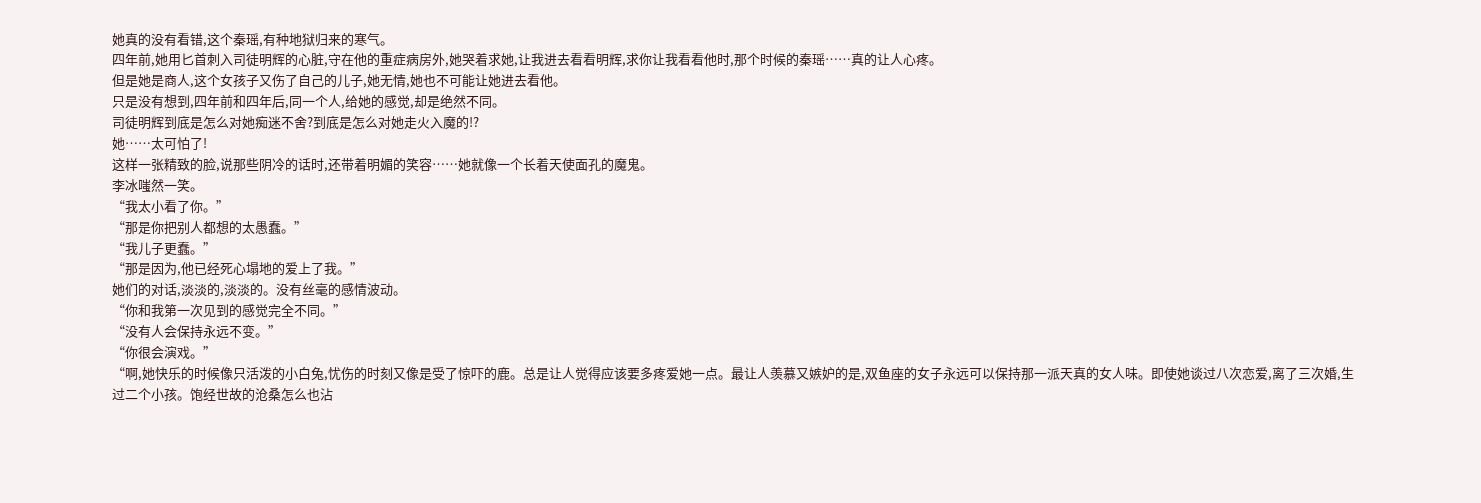她真的没有看错,这个秦瑶,有种地狱归来的寒气。
四年前,她用匕首刺入司徒明辉的心脏,守在他的重症病房外,她哭着求她,让我进去看看明辉,求你让我看看他时,那个时候的秦瑶……真的让人心疼。
但是她是商人,这个女孩子又伤了自己的儿子,她无情,她也不可能让她进去看他。
只是没有想到,四年前和四年后,同一个人,给她的感觉,却是绝然不同。
司徒明辉到底是怎么对她痴迷不舍?到底是怎么对她走火入魔的!?
她……太可怕了!
这样一张精致的脸,说那些阴冷的话时,还带着明媚的笑容……她就像一个长着天使面孔的魔鬼。
李冰嗤然一笑。
“我太小看了你。”
“那是你把别人都想的太愚蠢。”
“我儿子更蠢。”
“那是因为,他已经死心塌地的爱上了我。”
她们的对话,淡淡的,淡淡的。没有丝毫的感情波动。
“你和我第一次见到的感觉完全不同。”
“没有人会保持永远不变。”
“你很会演戏。”
“啊,她快乐的时候像只活泼的小白兔,忧伤的时刻又像是受了惊吓的鹿。总是让人觉得应该要多疼爱她一点。最让人羡慕又嫉妒的是,双鱼座的女子永远可以保持那一派天真的女人味。即使她谈过八次恋爱,离了三次婚,生过二个小孩。饱经世故的沧桑怎么也沾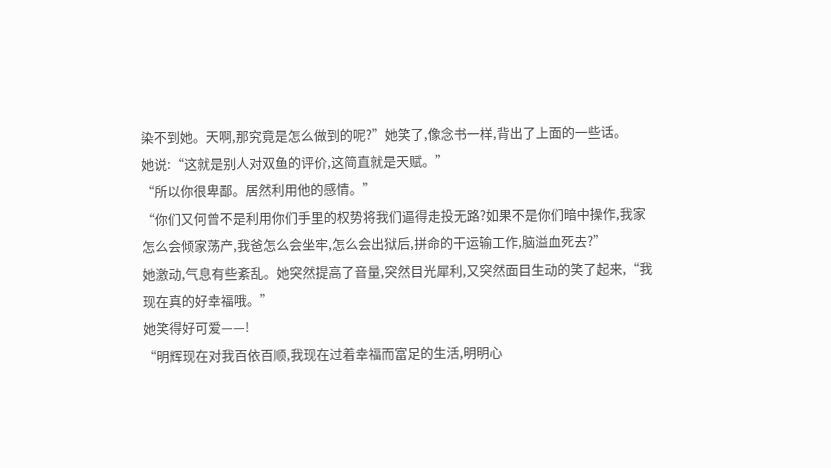染不到她。天啊,那究竟是怎么做到的呢?”她笑了,像念书一样,背出了上面的一些话。
她说:“这就是别人对双鱼的评价,这简直就是天赋。”
“所以你很卑鄙。居然利用他的感情。”
“你们又何曾不是利用你们手里的权势将我们逼得走投无路?如果不是你们暗中操作,我家怎么会倾家荡产,我爸怎么会坐牢,怎么会出狱后,拼命的干运输工作,脑溢血死去?”
她激动,气息有些紊乱。她突然提高了音量,突然目光犀利,又突然面目生动的笑了起来,“我现在真的好幸福哦。”
她笑得好可爱——!
“明辉现在对我百依百顺,我现在过着幸福而富足的生活,明明心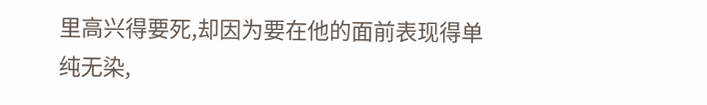里高兴得要死,却因为要在他的面前表现得单纯无染,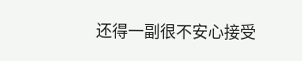还得一副很不安心接受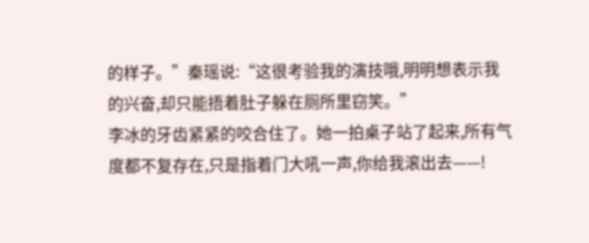的样子。”秦瑶说:“这很考验我的演技哦,明明想表示我的兴奋,却只能捂着肚子躲在厕所里窃笑。”
李冰的牙齿紧紧的咬合住了。她一拍桌子站了起来,所有气度都不复存在,只是指着门大吼一声,你给我滚出去——!